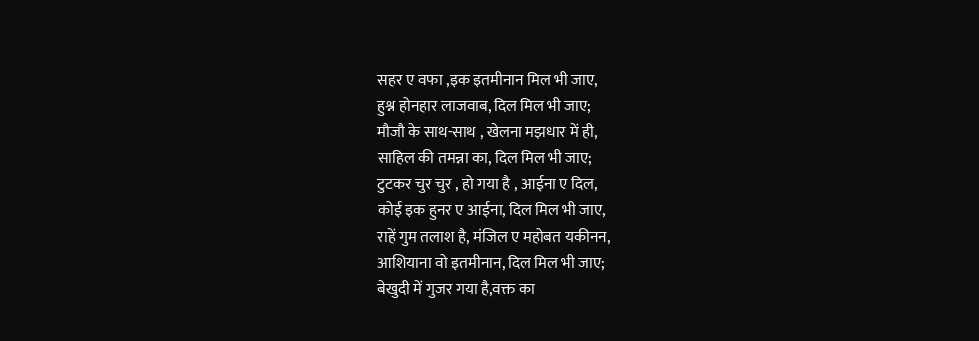सहर ए वफा ,इक इतमीनान मिल भी जाए,
हुश्न होनहार लाजवाब, दिल मिल भी जाए;
मौजौ के साथ-साथ , खेलना मझधार में ही,
साहिल की तमन्ना का, दिल मिल भी जाए;
टुटकर चुर चुर , हो गया है , आईना ए दिल,
कोई इक हुनर ए आईना, दिल मिल भी जाए,
राहें गुम तलाश है, मंजिल ए महोबत यकीनन,
आशियाना वो इतमीनान, दिल मिल भी जाए;
बेखुदी में गुजर गया है,वक्त का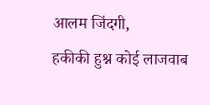आलम जिंदगी,
हकीकी हुश्न कोई लाजवाब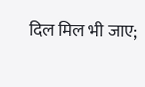दिल मिल भी जाए;